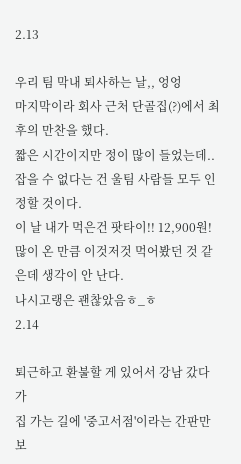2.13

우리 팀 막내 퇴사하는 날,, 엉엉
마지막이라 회사 근처 단골집(?)에서 최후의 만찬을 했다.
짧은 시간이지만 정이 많이 들었는데.. 잡을 수 없다는 건 울팀 사람들 모두 인정할 것이다.
이 날 내가 먹은건 팟타이!! 12,900원!
많이 온 만큼 이것저것 먹어봤던 것 같은데 생각이 안 난다.
나시고랭은 괜찮았음ㅎ_ㅎ
2.14

퇴근하고 환불할 게 있어서 강남 갔다가
집 가는 길에 '중고서점'이라는 간판만 보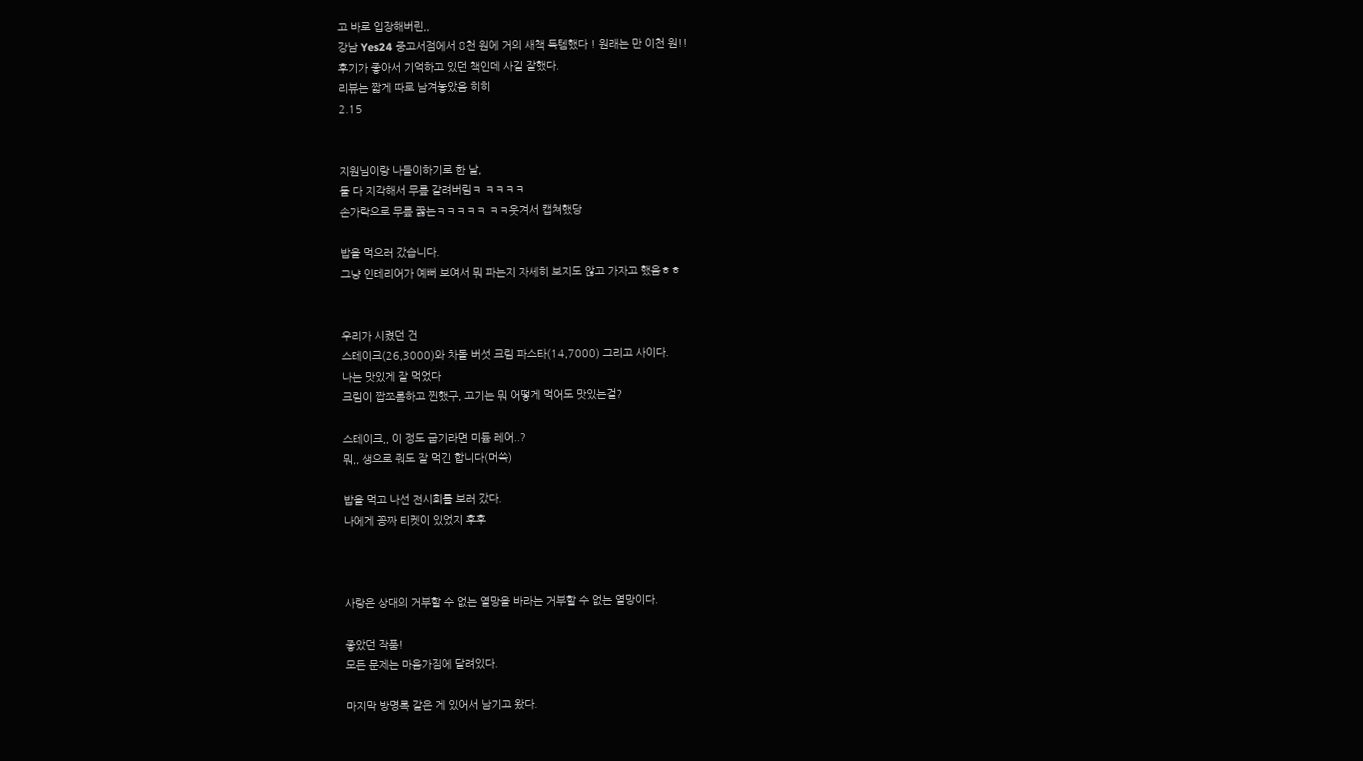고 바로 입장해버린,,
강남 Yes24 중고서점에서 8천 원에 거의 새책 득템했다 ! 원래는 만 이천 원!!
후기가 좋아서 기억하고 있던 책인데 사길 잘했다.
리뷰는 짧게 따로 남겨놓았음 히히
2.15


지원님이랑 나들이하기로 한 날,
둘 다 지각해서 무릎 갈려버림ㅋ ㅋㅋㅋㅋ
손가락으로 무릎 꿇는ㅋㅋㅋㅋㅋ ㅋㅋ웃겨서 캡쳐했당

밥을 먹으러 갔습니다.
그냥 인테리어가 예뻐 보여서 뭐 파는지 자세히 보지도 않고 가자고 했음ㅎㅎ


우리가 시켰던 건
스테이크(26,3000)와 차돌 버섯 크림 파스타(14,7000) 그리고 사이다.
나는 맛있게 잘 먹었다
크림이 짭쪼롬하고 찐했구, 고기는 뭐 어떻게 먹어도 맛있는걸?

스테이크,, 이 정도 굽기라면 미듐 레어..?
뭐,, 생으로 줘도 잘 먹긴 합니다(머쓱)

밥을 먹고 나선 전시회를 보러 갔다.
나에게 꽁짜 티켓이 있었지 후후



사랑은 상대의 거부할 수 없는 열망을 바라는 거부할 수 없는 열망이다.

좋았던 작품!
모든 문제는 마음가짐에 달려있다.

마지막 방명록 같은 게 있어서 남기고 왔다.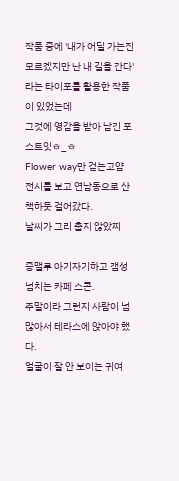작품 중에 '내가 어딜 가는진 모르겠지만 난 내 길을 간다'라는 타이포를 활용한 작품이 있었는데
그것에 영감을 받아 남긴 포스트잇ㅎ_ㅎ
Flower way만 걷는고얌
전시를 보고 연남동으로 산책하듯 걸어갔다.
날씨가 그리 춥지 않았찌

증맬루 아기자기하고 갬성 넘치는 카페 스콘.
주말이라 그런지 사람이 넘 많아서 테라스에 앉아야 했다.
얼굴이 잘 안 보이는 귀여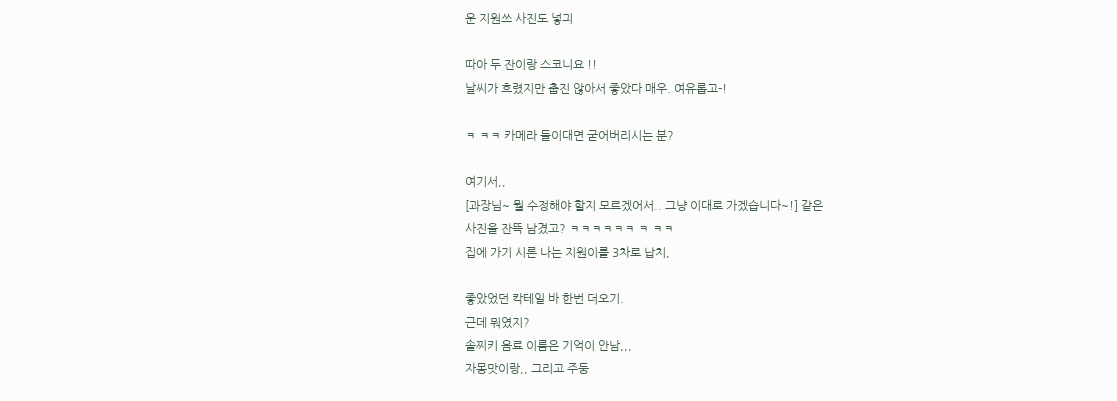운 지원쓰 사진도 넣긔

따아 두 잔이랑 스코니요 !!
날씨가 흐렸지만 춥진 않아서 좋았다 매우. 여유롭고-!

ㅋ ㅋㅋ 카메라 들이대면 굳어버리시는 분?

여기서,,
[과장님~ 뭘 수정해야 할지 모르겠어서.. 그냥 이대로 가겠습니다~!] 같은
사진을 잔뜩 남겼고? ㅋㅋㅋㅋㅋㅋ ㅋ ㅋㅋ
집에 가기 시른 나는 지원이를 3차로 납치,

좋았었던 칵테일 바 한번 더오기.
근데 뭐였지?
솔찌키 음료 이름은 기억이 안남,,,
자몽맛이랑,, 그리고 주둥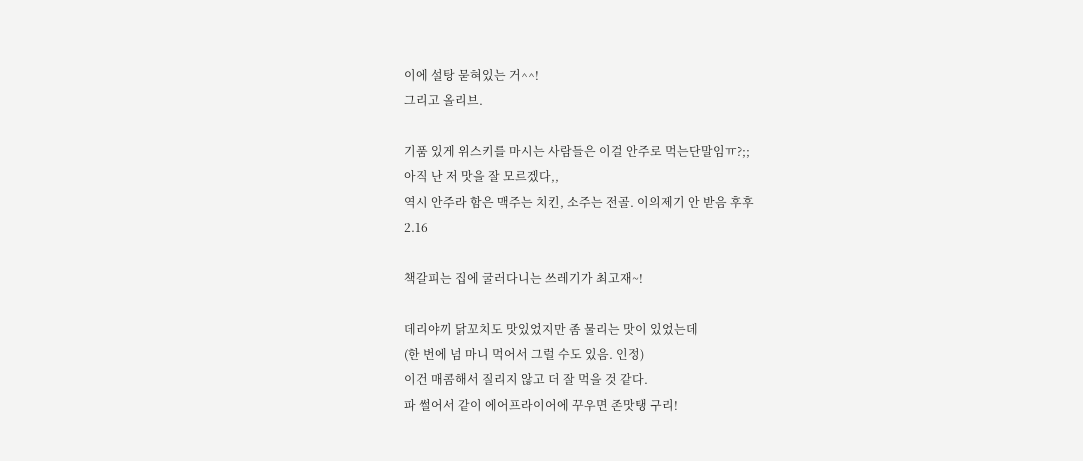이에 설탕 묻혀있는 거^^!
그리고 올리브.

기품 있게 위스키를 마시는 사람들은 이걸 안주로 먹는단말임ㅠ?;;
아직 난 저 맛을 잘 모르겠다,,
역시 안주라 함은 맥주는 치킨, 소주는 전골. 이의제기 안 받음 후후
2.16

책갈피는 집에 굴러다니는 쓰레기가 최고재~!

데리야끼 닭꼬치도 맛있었지만 좀 물리는 맛이 있었는데
(한 번에 넘 마니 먹어서 그럴 수도 있음. 인정)
이건 매콤해서 질리지 않고 더 잘 먹을 것 같다.
파 썰어서 같이 에어프라이어에 꾸우면 존맛탱 구리!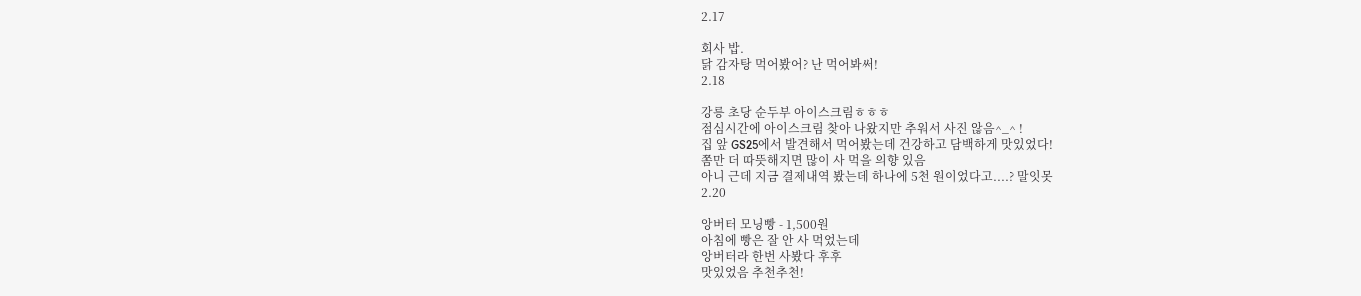2.17

회사 밥.
닭 감자탕 먹어봤어? 난 먹어봐써!
2.18

강릉 초당 순두부 아이스크림ㅎㅎㅎ
점심시간에 아이스크림 찾아 나왔지만 추워서 사진 않음^_^ !
집 앞 GS25에서 발견해서 먹어봤는데 건강하고 담백하게 맛있었다!
쫌만 더 따뜻해지면 많이 사 먹을 의향 있음
아니 근데 지금 결제내역 봤는데 하나에 5천 원이었다고....? 말잇못
2.20

앙버터 모닝빵 - 1,500원
아침에 빵은 잘 안 사 먹었는데
앙버터라 한번 사봤다 후후
맛있었음 추천추천!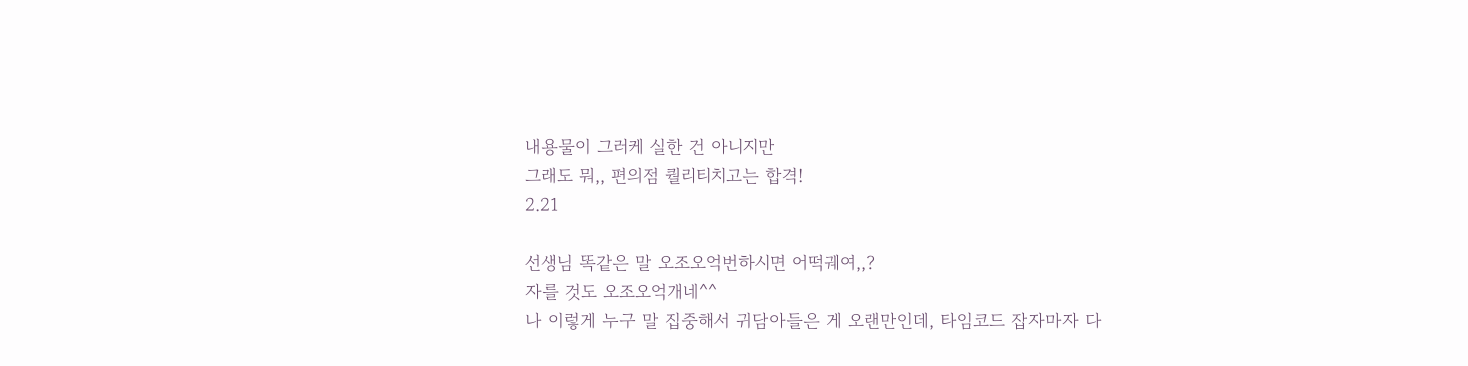내용물이 그러케 실한 건 아니지만
그래도 뭐,, 편의점 퀄리티치고는 합격!
2.21

선생님 똑같은 말 오조오억번하시면 어떡궤여,,?
자를 것도 오조오억개네^^
나 이렇게 누구 말 집중해서 귀담아들은 게 오랜만인데, 타임코드 잡자마자 다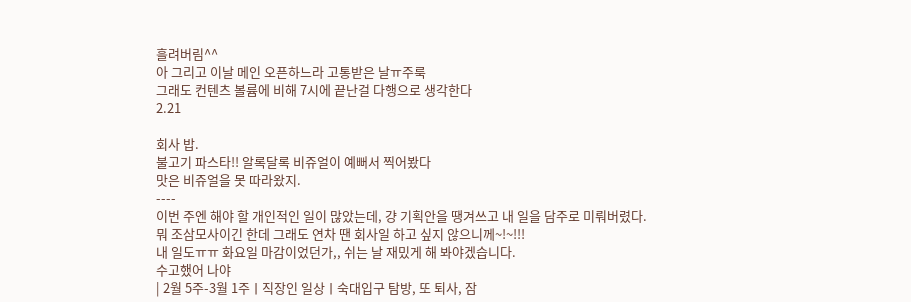흘려버림^^
아 그리고 이날 메인 오픈하느라 고통받은 날ㅠ주룩
그래도 컨텐츠 볼륨에 비해 7시에 끝난걸 다행으로 생각한다
2.21

회사 밥.
불고기 파스타!! 알록달록 비쥬얼이 예뻐서 찍어봤다
맛은 비쥬얼을 못 따라왔지.
----
이번 주엔 해야 할 개인적인 일이 많았는데, 걍 기획안을 땡겨쓰고 내 일을 담주로 미뤄버렸다.
뭐 조삼모사이긴 한데 그래도 연차 땐 회사일 하고 싶지 않으니께~!~!!!
내 일도ㅠㅠ 화요일 마감이었던가,, 쉬는 날 재밌게 해 봐야겠습니다.
수고했어 나야
| 2월 5주-3월 1주ㅣ직장인 일상ㅣ숙대입구 탐방, 또 퇴사, 잠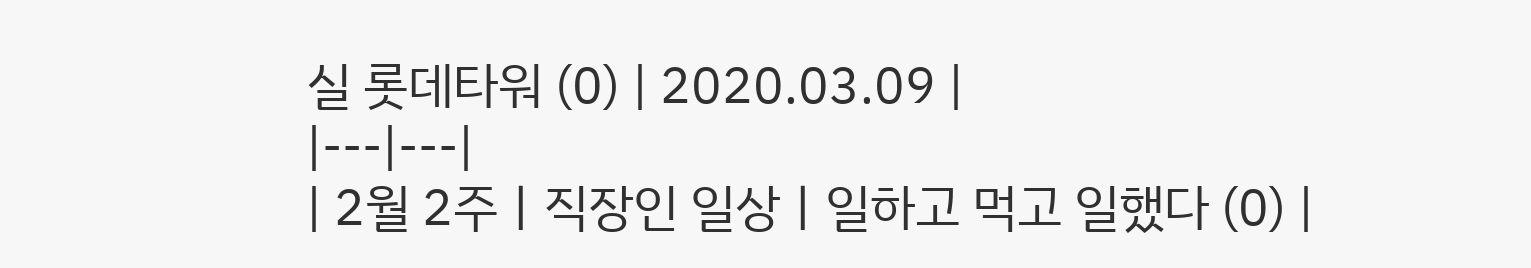실 롯데타워 (0) | 2020.03.09 |
|---|---|
| 2월 2주ㅣ직장인 일상ㅣ일하고 먹고 일했다 (0) |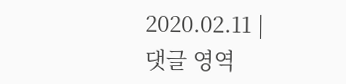2020.02.11 |
댓글 영역